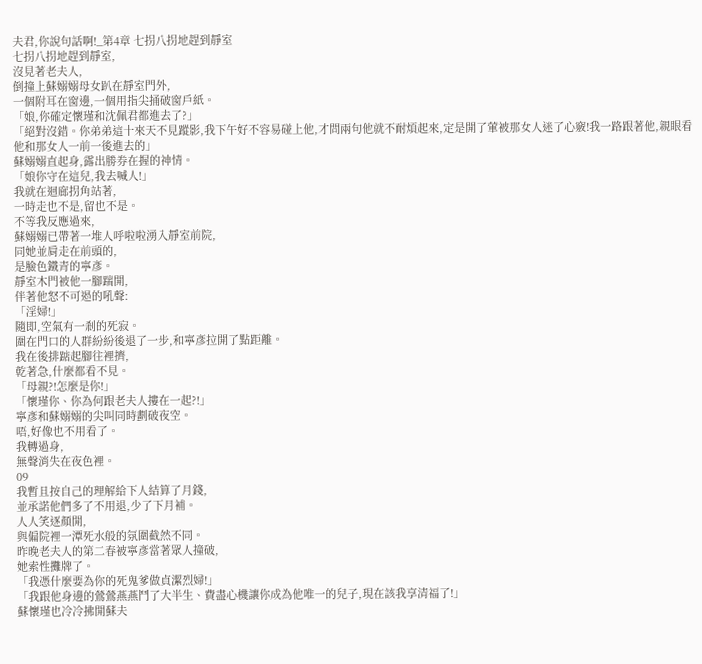夫君,你說句話啊!_第4章 七拐八拐地趕到靜室
七拐八拐地趕到靜室,
沒見著老夫人,
倒撞上蘇嫋嫋母女趴在靜室門外,
一個附耳在窗邊,一個用指尖捅破窗戶紙。
「娘,你確定懷瑾和沈佩君都進去了?」
「絕對沒錯。你弟弟這十來天不見蹤影,我下午好不容易碰上他,才問兩句他就不耐煩起來,定是開了葷被那女人迷了心竅!我一路跟著他,親眼看他和那女人一前一後進去的」
蘇嫋嫋直起身,露出勝券在握的神情。
「娘你守在這兒,我去喊人!」
我就在迴廊拐角站著,
一時走也不是,留也不是。
不等我反應過來,
蘇嫋嫋已帶著一堆人呼啦啦湧入靜室前院,
同她並肩走在前頭的,
是臉色鐵青的寧彥。
靜室木門被他一腳踹開,
伴著他怒不可遏的吼聲:
「淫婦!」
隨即,空氣有一剎的死寂。
圍在門口的人群紛紛後退了一步,和寧彥拉開了點距離。
我在後排踮起腳往裡擠,
乾著急,什麼都看不見。
「母親?!怎麼是你!」
「懷瑾你、你為何跟老夫人摟在一起?!」
寧彥和蘇嫋嫋的尖叫同時劃破夜空。
唔,好像也不用看了。
我轉過身,
無聲消失在夜色裡。
09
我暫且按自己的理解給下人結算了月錢,
並承諾他們多了不用退,少了下月補。
人人笑逐顏開,
與偏院裡一潭死水般的氛圍截然不同。
昨晚老夫人的第二春被寧彥當著眾人撞破,
她索性攤牌了。
「我憑什麼要為你的死鬼爹做貞潔烈婦!」
「我跟他身邊的鶯鶯燕燕鬥了大半生、費盡心機讓你成為他唯一的兒子,現在該我享清福了!」
蘇懷瑾也冷冷拂開蘇夫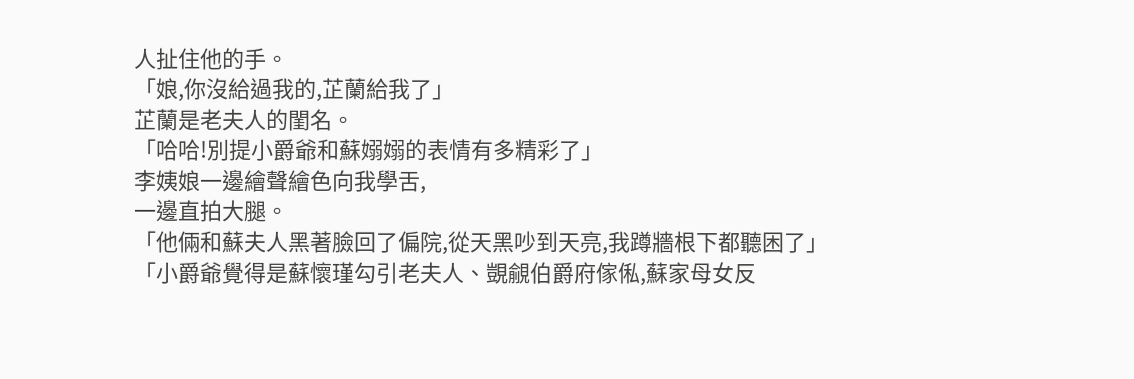人扯住他的手。
「娘,你沒給過我的,芷蘭給我了」
芷蘭是老夫人的閨名。
「哈哈!別提小爵爺和蘇嫋嫋的表情有多精彩了」
李姨娘一邊繪聲繪色向我學舌,
一邊直拍大腿。
「他倆和蘇夫人黑著臉回了偏院,從天黑吵到天亮,我蹲牆根下都聽困了」
「小爵爺覺得是蘇懷瑾勾引老夫人、覬覦伯爵府傢俬,蘇家母女反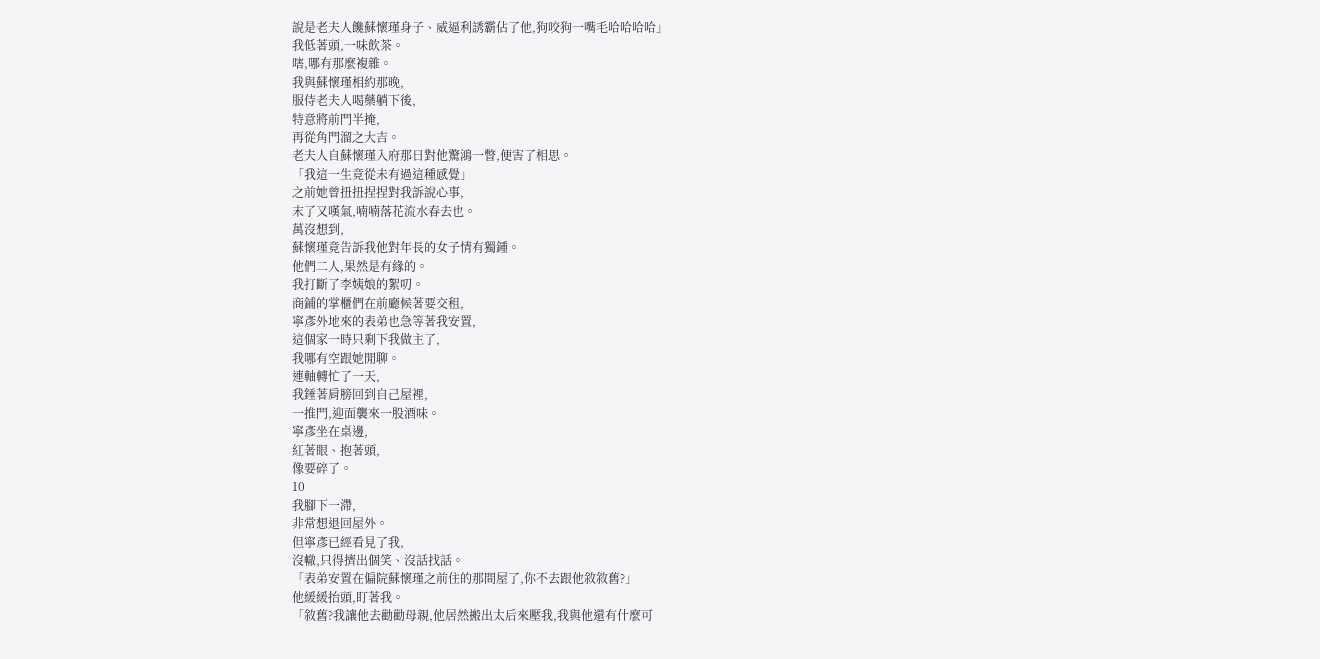說是老夫人饞蘇懷瑾身子、威逼利誘霸佔了他,狗咬狗一嘴毛哈哈哈哈」
我低著頭,一味飲茶。
嗐,哪有那麼複雜。
我與蘇懷瑾相約那晚,
服侍老夫人喝藥躺下後,
特意將前門半掩,
再從角門溜之大吉。
老夫人自蘇懷瑾入府那日對他驚鴻一瞥,便害了相思。
「我這一生竟從未有過這種感覺」
之前她曾扭扭捏捏對我訴說心事,
末了又嘆氣,喃喃落花流水春去也。
萬沒想到,
蘇懷瑾竟告訴我他對年長的女子情有獨鍾。
他們二人,果然是有緣的。
我打斷了李姨娘的絮叨。
商鋪的掌櫃們在前廳候著要交租,
寧彥外地來的表弟也急等著我安置,
這個家一時只剩下我做主了,
我哪有空跟她閒聊。
連軸轉忙了一天,
我錘著肩膀回到自己屋裡,
一推門,迎面襲來一股酒味。
寧彥坐在桌邊,
紅著眼、抱著頭,
像要碎了。
10
我腳下一滯,
非常想退回屋外。
但寧彥已經看見了我,
沒轍,只得擠出個笑、沒話找話。
「表弟安置在偏院蘇懷瑾之前住的那間屋了,你不去跟他敘敘舊?」
他緩緩抬頭,盯著我。
「敘舊?我讓他去勸勸母親,他居然搬出太后來壓我,我與他還有什麼可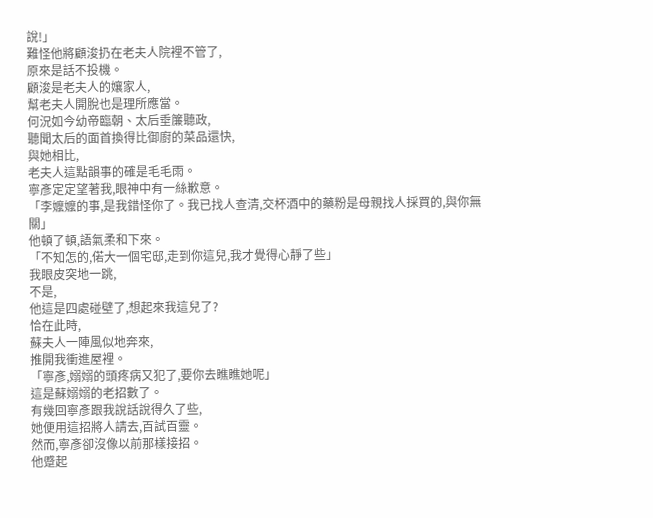說!」
難怪他將顧浚扔在老夫人院裡不管了,
原來是話不投機。
顧浚是老夫人的孃家人,
幫老夫人開脫也是理所應當。
何況如今幼帝臨朝、太后垂簾聽政,
聽聞太后的面首換得比御廚的菜品還快,
與她相比,
老夫人這點韻事的確是毛毛雨。
寧彥定定望著我,眼神中有一絲歉意。
「李嬤嬤的事,是我錯怪你了。我已找人查清,交杯酒中的藥粉是母親找人採買的,與你無關」
他頓了頓,語氣柔和下來。
「不知怎的,偌大一個宅邸,走到你這兒,我才覺得心靜了些」
我眼皮突地一跳,
不是,
他這是四處碰壁了,想起來我這兒了?
恰在此時,
蘇夫人一陣風似地奔來,
推開我衝進屋裡。
「寧彥,嫋嫋的頭疼病又犯了,要你去瞧瞧她呢」
這是蘇嫋嫋的老招數了。
有幾回寧彥跟我說話說得久了些,
她便用這招將人請去,百試百靈。
然而,寧彥卻沒像以前那樣接招。
他蹙起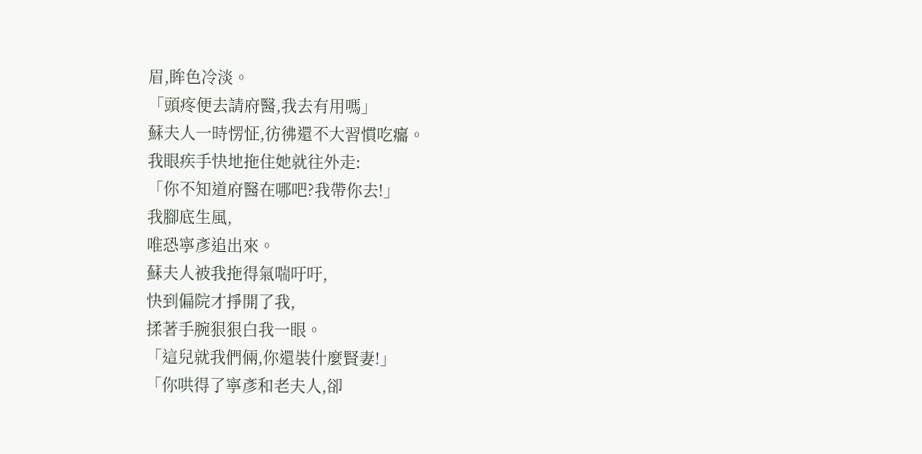眉,眸色冷淡。
「頭疼便去請府醫,我去有用嗎」
蘇夫人一時愣怔,彷彿還不大習慣吃癟。
我眼疾手快地拖住她就往外走:
「你不知道府醫在哪吧?我帶你去!」
我腳底生風,
唯恐寧彥追出來。
蘇夫人被我拖得氣喘吁吁,
快到偏院才掙開了我,
揉著手腕狠狠白我一眼。
「這兒就我們倆,你還裝什麼賢妻!」
「你哄得了寧彥和老夫人,卻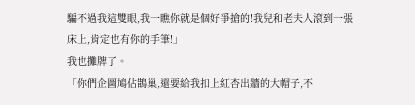騙不過我這雙眼,我一瞧你就是個好爭搶的!我兒和老夫人滾到一張床上,肯定也有你的手筆!」
我也攤牌了。
「你們企圖鳩佔鵲巢,還要給我扣上紅杏出牆的大帽子,不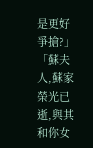是更好爭搶?」
「蘇夫人,蘇家榮光已逝,與其和你女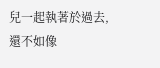兒一起執著於過去,還不如像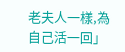老夫人一樣,為自己活一回」